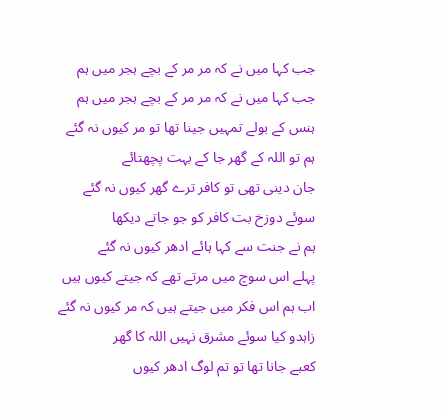جب کہا میں نے کہ مر مر کے بچے ہجر میں ہم
جب کہا میں نے کہ مر مر کے بچے ہجر میں ہم
ہنس کے بولے تمہیں جینا تھا تو مر کیوں نہ گئے
ہم تو اللہ کے گھر جا کے بہت پچھتائے
جان دینی تھی تو کافر ترے گھر کیوں نہ گئے
سوئے دوزخ بت کافر کو جو جاتے دیکھا
ہم نے جنت سے کہا ہائے ادھر کیوں نہ گئے
پہلے اس سوچ میں مرتے تھے کہ جیتے کیوں ہیں
اب ہم اس فکر میں جیتے ہیں کہ مر کیوں نہ گئے
زاہدو کیا سوئے مشرق نہیں اللہ کا گھر
کعبے جانا تھا تو تم لوگ ادھر کیوں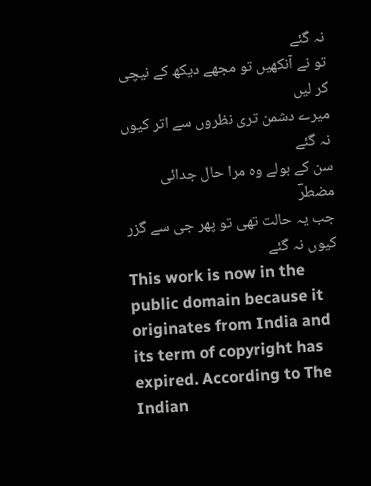نہ گئے
تو نے آنکھیں تو مجھے دیکھ کے نیچی کر لیں
میرے دشمن تری نظروں سے اتر کیوں نہ گئے
سن کے بولے وہ مرا حال جدائی مضطرؔ
جب یہ حالت تھی تو پھر جی سے گزر کیوں نہ گئے
This work is now in the public domain because it originates from India and its term of copyright has expired. According to The Indian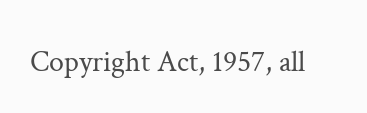Copyright Act, 1957, all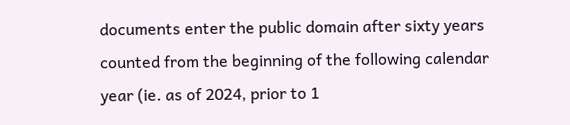documents enter the public domain after sixty years counted from the beginning of the following calendar year (ie. as of 2024, prior to 1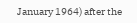January 1964) after the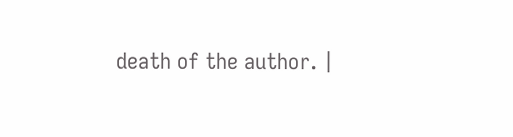death of the author. |